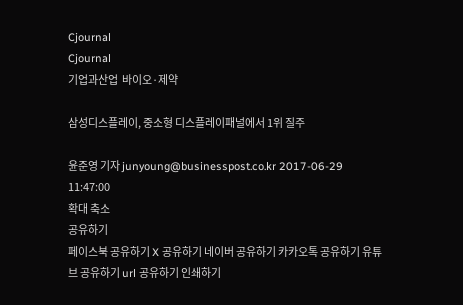Cjournal
Cjournal
기업과산업  바이오·제약

삼성디스플레이, 중소형 디스플레이패널에서 1위 질주

윤준영 기자 junyoung@businesspost.co.kr 2017-06-29 11:47:00
확대 축소
공유하기
페이스북 공유하기 X 공유하기 네이버 공유하기 카카오톡 공유하기 유튜브 공유하기 url 공유하기 인쇄하기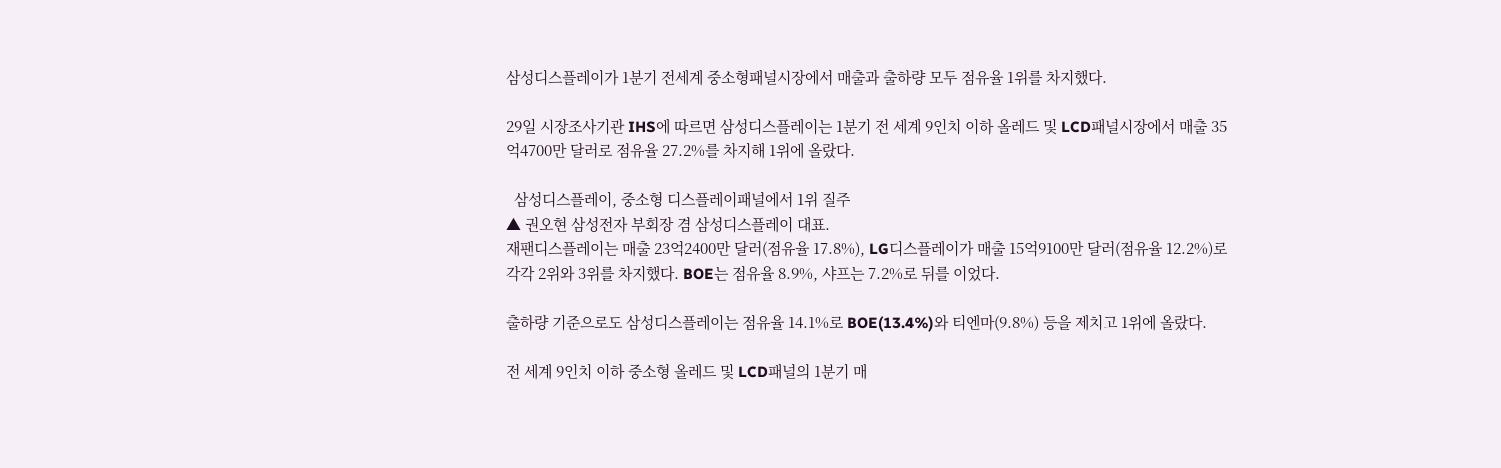삼성디스플레이가 1분기 전세계 중소형패널시장에서 매출과 출하량 모두 점유율 1위를 차지했다.

29일 시장조사기관 IHS에 따르면 삼성디스플레이는 1분기 전 세계 9인치 이하 올레드 및 LCD패널시장에서 매출 35억4700만 달러로 점유율 27.2%를 차지해 1위에 올랐다.

  삼성디스플레이, 중소형 디스플레이패널에서 1위 질주
▲ 권오현 삼성전자 부회장 겸 삼성디스플레이 대표.
재팬디스플레이는 매출 23억2400만 달러(점유율 17.8%), LG디스플레이가 매출 15억9100만 달러(점유율 12.2%)로 각각 2위와 3위를 차지했다. BOE는 점유율 8.9%, 샤프는 7.2%로 뒤를 이었다.

출하량 기준으로도 삼성디스플레이는 점유율 14.1%로 BOE(13.4%)와 티엔마(9.8%) 등을 제치고 1위에 올랐다.

전 세계 9인치 이하 중소형 올레드 및 LCD패널의 1분기 매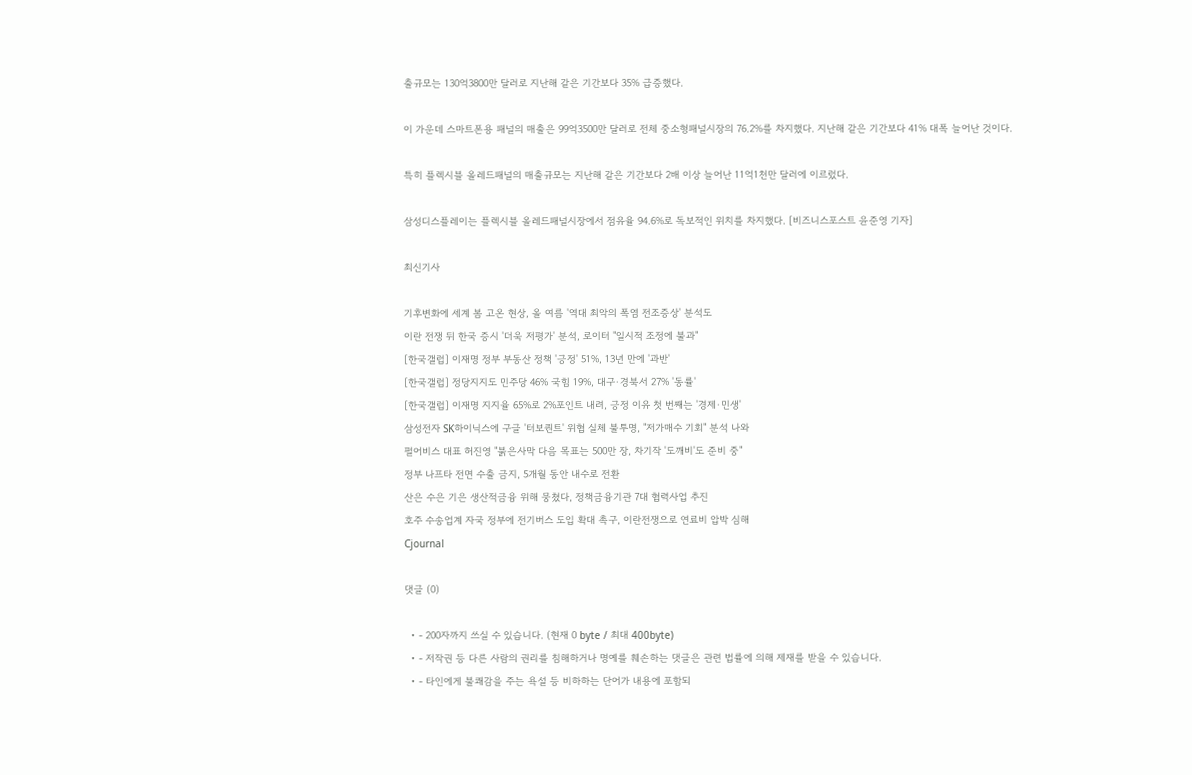출규모는 130억3800만 달러로 지난해 같은 기간보다 35% 급증했다.

이 가운데 스마트폰용 패널의 매출은 99억3500만 달러로 전체 중소형패널시장의 76.2%를 차지했다. 지난해 같은 기간보다 41% 대폭 늘어난 것이다.

특히 플렉시블 올레드패널의 매출규모는 지난해 같은 기간보다 2배 이상 늘어난 11억1천만 달러에 이르렀다.

삼성디스플레이는 플렉시블 올레드패널시장에서 점유율 94.6%로 독보적인 위치를 차지했다. [비즈니스포스트 윤준영 기자]

최신기사

기후변화에 세계 봄 고온 현상, 올 여름 '역대 최악의 폭염 전조증상' 분석도
이란 전쟁 뒤 한국 증시 '더욱 저평가' 분석, 로이터 "일시적 조정에 불과"
[한국갤럽] 이재명 정부 부동산 정책 '긍정' 51%, 13년 만에 '과반'
[한국갤럽] 정당지지도 민주당 46% 국힘 19%, 대구·경북서 27% '동률'
[한국갤럽] 이재명 지지율 65%로 2%포인트 내려, 긍정 이유 첫 번째는 '경제·민생'
삼성전자 SK하이닉스에 구글 '터보퀀트' 위협 실체 불투명, "저가매수 기회" 분석 나와
펄어비스 대표 허진영 "붉은사막 다음 목표는 500만 장, 차기작 '도깨비'도 준비 중"
정부 나프타 전면 수출 금지, 5개월 동안 내수로 전환
산은 수은 기은 생산적금융 위해 뭉쳤다, 정책금융기관 7대 협력사업 추진
호주 수송업계 자국 정부에 전기버스 도입 확대 촉구, 이란전쟁으로 연료비 압박 심해
Cjournal

댓글 (0)

  • - 200자까지 쓰실 수 있습니다. (현재 0 byte / 최대 400byte)
  • - 저작권 등 다른 사람의 권리를 침해하거나 명예를 훼손하는 댓글은 관련 법률에 의해 제재를 받을 수 있습니다.
  • - 타인에게 불쾌감을 주는 욕설 등 비하하는 단어가 내용에 포함되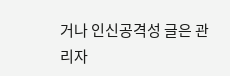거나 인신공격성 글은 관리자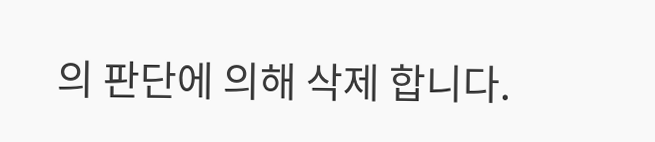의 판단에 의해 삭제 합니다.